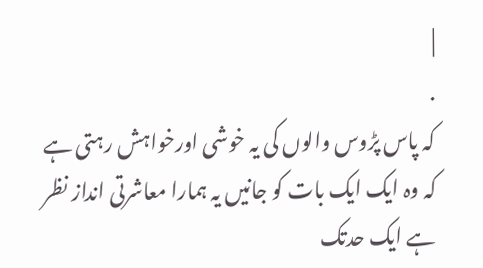|
.
کہ پاس پڑوس والوں کی یہ خوشی اورخواہش رہتی ہے کہ وہ ایک ایک بات کو جانیں یہ ہمارا معاشرتی انداز نظر ہے ایک حدتک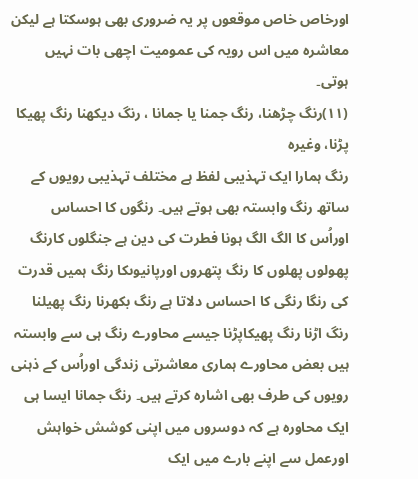اورخاص خاص موقعوں پر یہ ضروری بھی ہوسکتا ہے لیکن معاشرہ میں اس رویہ کی عمومیت اچھی بات نہیں ہوتی۔
(۱۱)رنگ چڑھنا، رنگ جمنا یا جمانا ، رنگ دیکھنا رنگ پھیکا پڑنا، وغیرہ
رنگ ہمارا ایک تہذیبی لفظ ہے مختلف تہذیبی رویوں کے ساتھ رنگ وابستہ بھی ہوتے ہیں۔ رنگوں کا احساس اوراُس کا الگ الگ ہونا فطرت کی دین ہے جنگلوں کارنگ پھولوں پھلوں کا رنگ پتھروں اورپانیوںکا رنگ ہمیں قدرت کی رنگا رنگی کا احساس دلاتا ہے رنگ بکھرنا رنگ پھیلنا رنگ اڑنا رنگ پھیکاپڑنا جیسے محاورے رنگ ہی سے وابستہ ہیں بعض محاورے ہماری معاشرتی زندگی اوراُس کے ذہنی رویوں کی طرف بھی اشارہ کرتے ہیں۔ رنگ جمانا ایسا ہی ایک محاورہ ہے کہ دوسروں میں اپنی کوشش خواہش اورعمل سے اپنے بارے میں ایک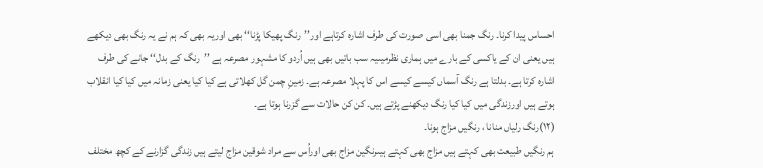احساس پیدا کرنا۔ رنگ جمنا بھی اسی صورت کی طرف اشارہ کرتاہے اور’’رنگ پھیکا پڑنا‘‘ بھی اوریہ بھی کہ ہم نے یہ رنگ بھی دیکھے ہیں یعنی ان کے یاکسی کے بارے میں ہماری نظرمیںیہ سب باتیں بھی ہیں اُردو کا مشہور مصرعہ ہے ’’رنگ کے بدل‘‘ جانے کی طرف اشارہ کرتا ہے۔ بدلتا ہے رنگ آسماں کیسے کیسے اس کا پہلا مصرعہ ہے۔ زمینِ چمن گل کھلاتی ہے کیا کیا یعنی زمانہ میں کیا کیا انقلاب ہوتے ہیں اورزندگی میں کیا کیا رنگ دیکھنے پڑتے ہیں۔ کن کن حالات سے گزرنا ہوتا ہے۔
(۱۲)رنگ رلیاں منانا ، رنگیں مزاج ہونا۔
ہم رنگیں طبیعت بھی کہتے ہیں مزاج بھی کہتے ہیںرنگین مزاج بھی اوراُس سے مراد شوقین مزاج لیتے ہیں زندگی گزارنے کے کچھ مختلف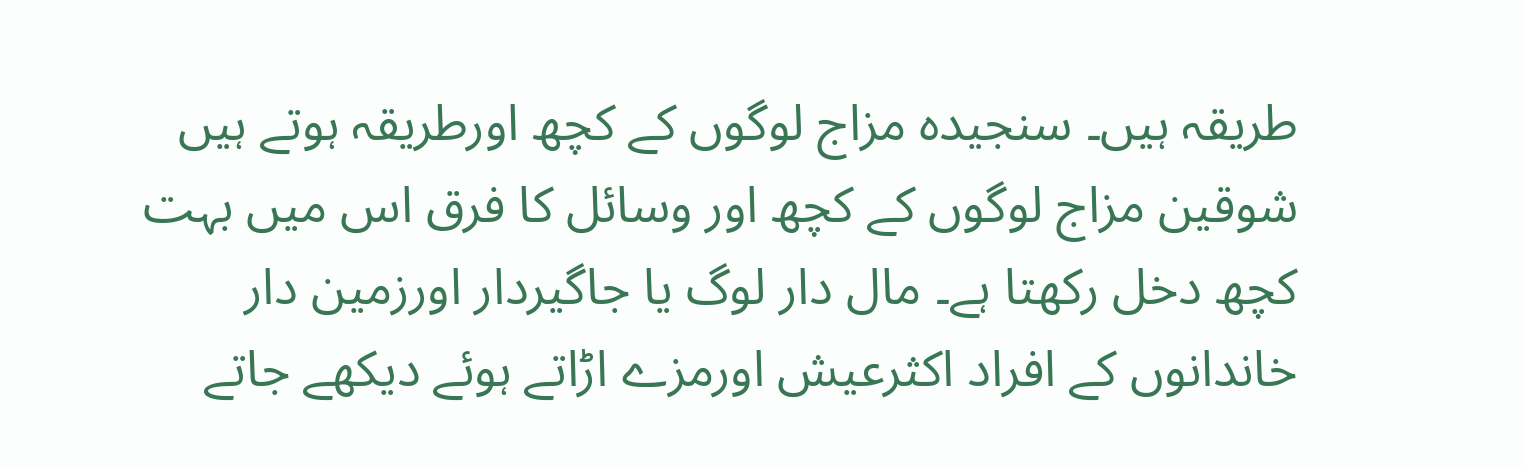طریقہ ہیں۔ سنجیدہ مزاج لوگوں کے کچھ اورطریقہ ہوتے ہیں شوقین مزاج لوگوں کے کچھ اور وسائل کا فرق اس میں بہت کچھ دخل رکھتا ہے۔ مال دار لوگ یا جاگیردار اورزمین دار خاندانوں کے افراد اکثرعیش اورمزے اڑاتے ہوئے دیکھے جاتے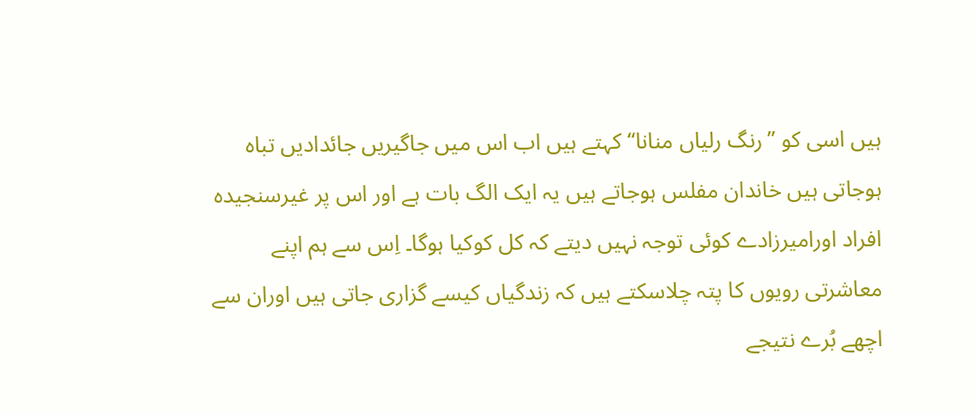ہیں اسی کو ’’رنگ رلیاں منانا‘‘کہتے ہیں اب اس میں جاگیریں جائدادیں تباہ ہوجاتی ہیں خاندان مفلس ہوجاتے ہیں یہ ایک الگ بات ہے اور اس پر غیرسنجیدہ افراد اورامیرزادے کوئی توجہ نہیں دیتے کہ کل کوکیا ہوگا۔ اِس سے ہم اپنے معاشرتی رویوں کا پتہ چلاسکتے ہیں کہ زندگیاں کیسے گزاری جاتی ہیں اوران سے اچھے بُرے نتیجے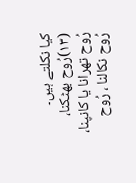کیا نکلتے ہیں۔
(۱۳)رُوح بھٹکنا، رُوح تھرانا یا کانپنا، رُوح نکالنا ، رُوح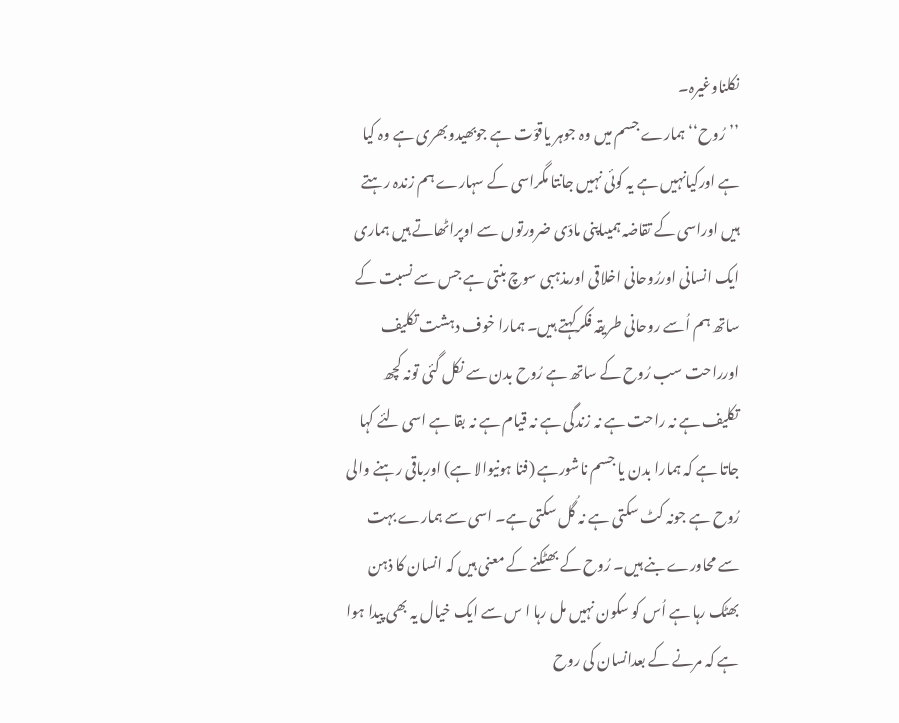نکلناوغیرہ۔
’’رُوح‘‘ ہمارے جسم میں وہ جوہر یاقوّت ہے جوبھیدوبھری ہے وہ کیا ہے اورکیانہیں ہے یہ کوئی نہیں جانتا مگراسی کے سہارے ہم زندہ رہتے ہیں اوراسی کے تقاضہ ہمیںاپنی مادّی ضرورتوں سے اوپراٹھاتے ہیں ہماری ایک انسانی اوررُوحانی اخلاقی اورمذہبی سوچ بنتی ہے جس سے نسبت کے ساتھ ہم اُسے روحانی طریقہ فکرکہتے ہیں۔ ہمارا خوف دہشت تکلیف اورراحت سب رُوح کے ساتھ ہے رُوح بدن سے نکل گئی تونہ کچھ تکلیف ہے نہ راحت ہے نہ زندگی ہے نہ قیام ہے نہ بقا ہے اسی لئے کہا جاتا ہے کہ ہمارا بدن یا جسم ناشورہے (فنا ہونیوالا ہے) اورباقی رہنے والی رُوح ہے جونہ کٹ سکتی ہے نہ گُل سکتی ہے۔ اسی سے ہمارے بہت سے محاورے بنے ہیں۔ رُوح کے بھٹکنے کے معنی ہیں کہ انسان کا ذہن بھٹک رہا ہے اُس کو سکون نہیں مل رہا ا س سے ایک خیال یہ بھی پیدا ہوا ہے کہ مرنے کے بعدانسان کی روح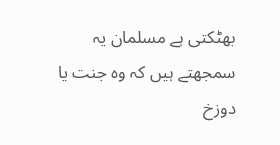بھٹکتی ہے مسلمان یہ سمجھتے ہیں کہ وہ جنت یا دوزخ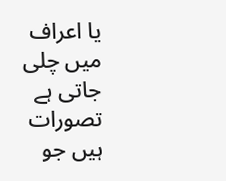یا اعراف میں چلی جاتی ہے تصورات ہیں جو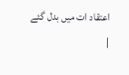اعتقاد ات میں بدل گئے
|